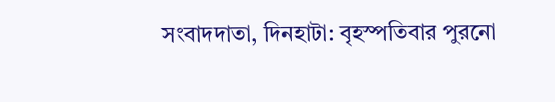সংবাদদাতা, দিনহাটা: বৃহস্পতিবার পুরনো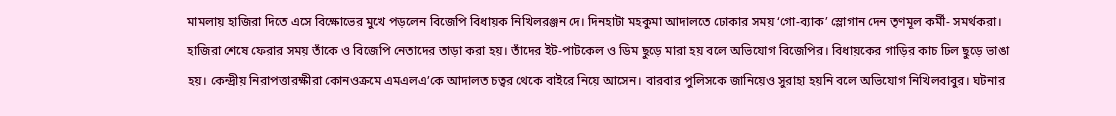মামলায় হাজিরা দিতে এসে বিক্ষোভের মুখে পড়লেন বিজেপি বিধায়ক নিখিলরঞ্জন দে। দিনহাটা মহকুমা আদালতে ঢোকার সময় ‘গো-ব্যাক’ স্লোগান দেন তৃণমূল কর্মী- সমর্থকরা। হাজিরা শেষে ফেরার সময় তাঁকে ও বিজেপি নেতাদের তাড়া করা হয়। তাঁদের ইট-পাটকেল ও ডিম ছুড়ে মারা হয় বলে অভিযোগ বিজেপির। বিধায়কের গাড়ির কাচ ঢিল ছুড়ে ভাঙা হয়। কেন্দ্রীয় নিরাপত্তারক্ষীরা কোনওক্রমে এমএলএ’কে আদালত চত্বর থেকে বাইরে নিয়ে আসেন। বারবার পুলিসকে জানিয়েও সুরাহা হয়নি বলে অভিযোগ নিখিলবাবুর। ঘটনার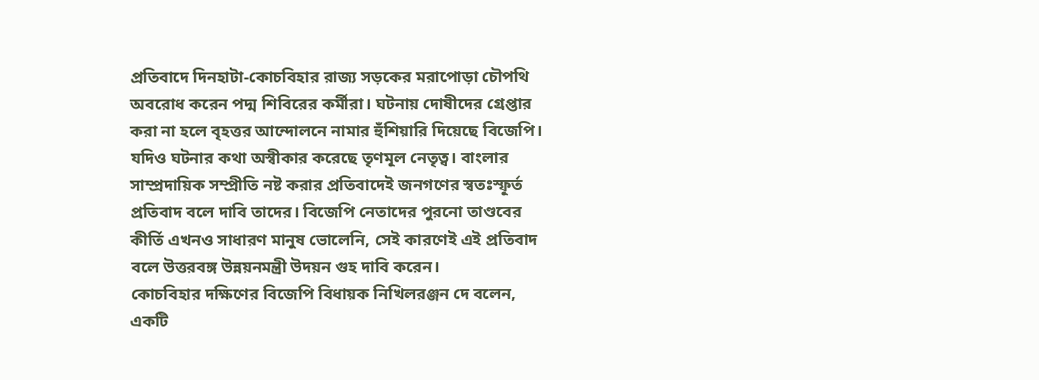প্রতিবাদে দিনহাটা-কোচবিহার রাজ্য সড়কের মরাপোড়া চৌপথি অবরোধ করেন পদ্ম শিবিরের কর্মীরা। ঘটনায় দোষীদের গ্রেপ্তার করা না হলে বৃহত্তর আন্দোলনে নামার হুঁশিয়ারি দিয়েছে বিজেপি। যদিও ঘটনার কথা অস্বীকার করেছে তৃণমূল নেতৃত্ব। বাংলার সাম্প্রদায়িক সম্প্রীতি নষ্ট করার প্রতিবাদেই জনগণের স্বতঃস্ফূর্ত প্রতিবাদ বলে দাবি তাদের। বিজেপি নেতাদের পুরনো তাণ্ডবের কীর্তি এখনও সাধারণ মানুষ ভোলেনি, সেই কারণেই এই প্রতিবাদ বলে উত্তরবঙ্গ উন্নয়নমন্ত্রী উদয়ন গুহ দাবি করেন।
কোচবিহার দক্ষিণের বিজেপি বিধায়ক নিখিলরঞ্জন দে বলেন, একটি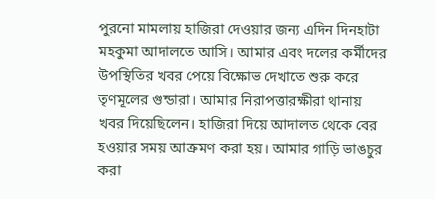পুরনো মামলায় হাজিরা দেওয়ার জন্য এদিন দিনহাটা মহকুমা আদালতে আসি। আমার এবং দলের কর্মীদের উপস্থিতির খবর পেয়ে বিক্ষোভ দেখাতে শুরু করে তৃণমূলের গুন্ডারা। আমার নিরাপত্তারক্ষীরা থানায় খবর দিয়েছিলেন। হাজিরা দিয়ে আদালত থেকে বের হওয়ার সময় আক্রমণ করা হয়। আমার গাড়ি ভাঙচুর করা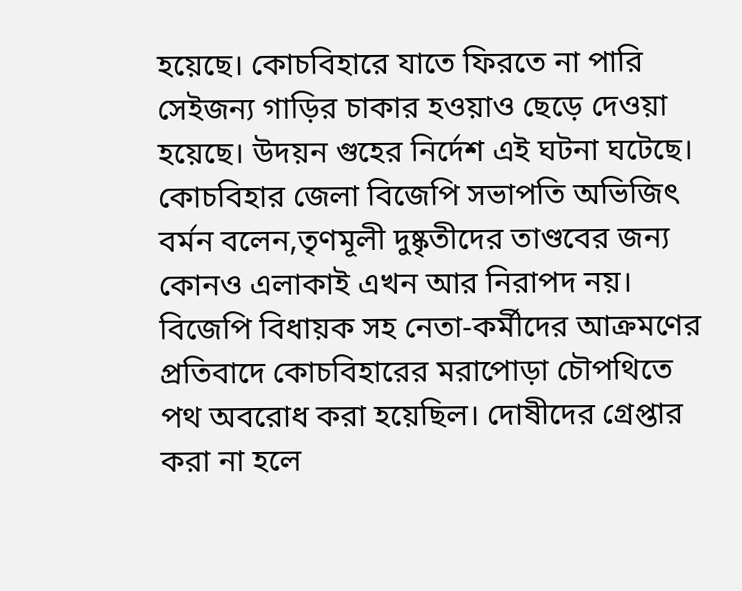হয়েছে। কোচবিহারে যাতে ফিরতে না পারি সেইজন্য গাড়ির চাকার হওয়াও ছেড়ে দেওয়া হয়েছে। উদয়ন গুহের নির্দেশ এই ঘটনা ঘটেছে।
কোচবিহার জেলা বিজেপি সভাপতি অভিজিৎ বর্মন বলেন,তৃণমূলী দুষ্কৃতীদের তাণ্ডবের জন্য কোনও এলাকাই এখন আর নিরাপদ নয়। বিজেপি বিধায়ক সহ নেতা-কর্মীদের আক্রমণের প্রতিবাদে কোচবিহারের মরাপোড়া চৌপথিতে পথ অবরোধ করা হয়েছিল। দোষীদের গ্রেপ্তার করা না হলে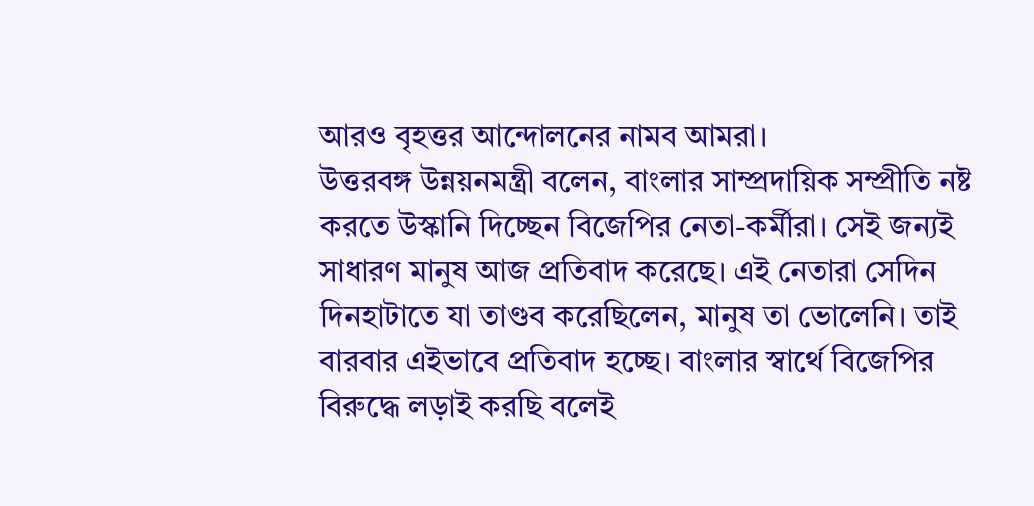আরও বৃহত্তর আন্দোলনের নামব আমরা।
উত্তরবঙ্গ উন্নয়নমন্ত্রী বলেন, বাংলার সাম্প্রদায়িক সম্প্রীতি নষ্ট করতে উস্কানি দিচ্ছেন বিজেপির নেতা-কর্মীরা। সেই জন্যই সাধারণ মানুষ আজ প্রতিবাদ করেছে। এই নেতারা সেদিন দিনহাটাতে যা তাণ্ডব করেছিলেন, মানুষ তা ভোলেনি। তাই বারবার এইভাবে প্রতিবাদ হচ্ছে। বাংলার স্বার্থে বিজেপির বিরুদ্ধে লড়াই করছি বলেই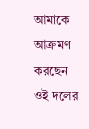আমাকে আক্রমণ করছেন ওই দলের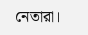নেতারা।